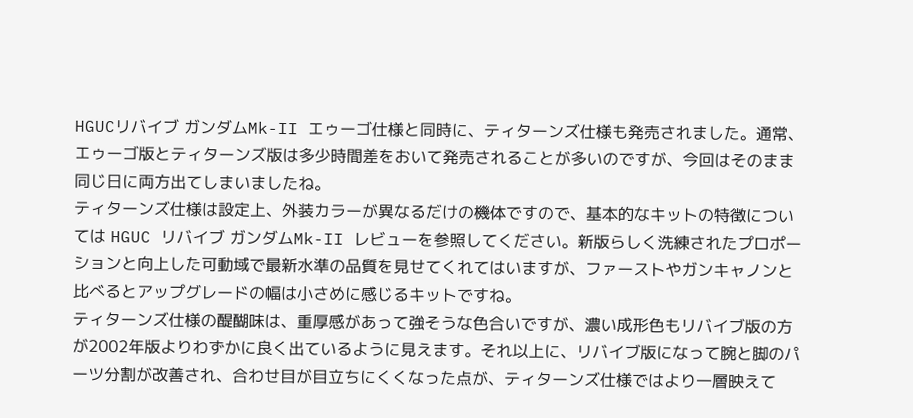HGUCリバイブ ガンダムMk-II エゥーゴ仕様と同時に、ティターンズ仕様も発売されました。通常、エゥーゴ版とティターンズ版は多少時間差をおいて発売されることが多いのですが、今回はそのまま同じ日に両方出てしまいましたね。
ティターンズ仕様は設定上、外装カラーが異なるだけの機体ですので、基本的なキットの特徴については HGUC リバイブ ガンダムMk-II レビューを参照してください。新版らしく洗練されたプロポーションと向上した可動域で最新水準の品質を見せてくれてはいますが、ファーストやガンキャノンと比べるとアップグレードの幅は小さめに感じるキットですね。
ティターンズ仕様の醍醐味は、重厚感があって強そうな色合いですが、濃い成形色もリバイブ版の方が2002年版よりわずかに良く出ているように見えます。それ以上に、リバイブ版になって腕と脚のパーツ分割が改善され、合わせ目が目立ちにくくなった点が、ティターンズ仕様ではより一層映えて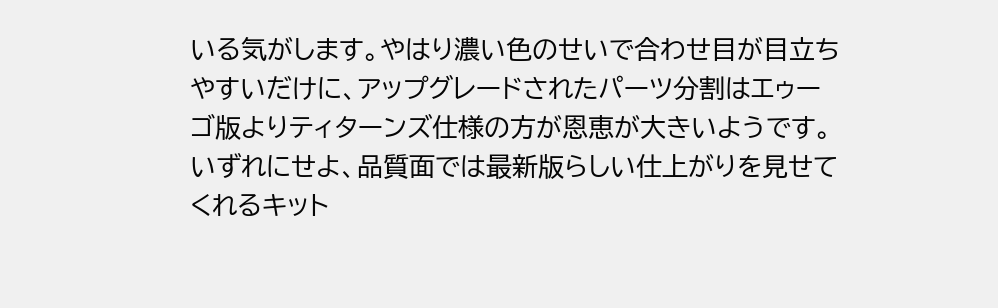いる気がします。やはり濃い色のせいで合わせ目が目立ちやすいだけに、アップグレードされたパーツ分割はエゥーゴ版よりティターンズ仕様の方が恩恵が大きいようです。
いずれにせよ、品質面では最新版らしい仕上がりを見せてくれるキット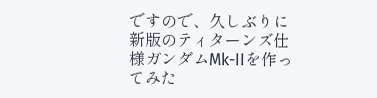ですので、久しぶりに新版のティターンズ仕様ガンダムMk-IIを作ってみた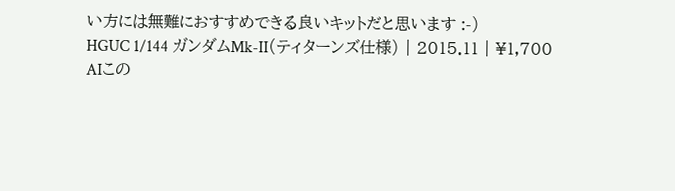い方には無難におすすめできる良いキットだと思います :-)
HGUC 1/144 ガンダムMk-II(ティターンズ仕様) | 2015.11 | ¥1,700
AIこの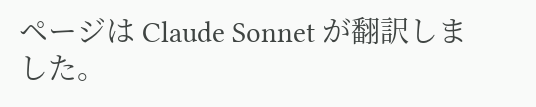ページは Claude Sonnet が翻訳しました。